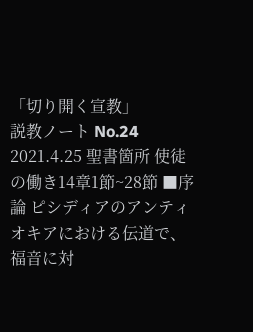「切り開く宣教」
説教ノート No.24 2021.4.25 聖書箇所 使徒の働き14章1節~28節 ■序 論 ピシディアのアンティオキアにおける伝道で、福音に対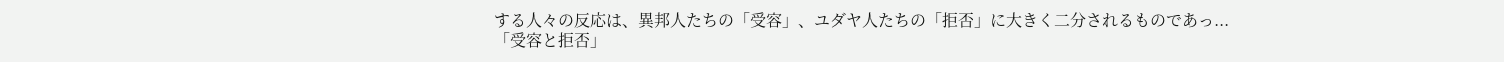する人々の反応は、異邦人たちの「受容」、ユダヤ人たちの「拒否」に大きく二分されるものであっ...
「受容と拒否」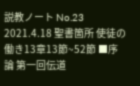説教ノート No.23 2021.4.18 聖書箇所 使徒の働き13章13節~52節 ■序 論 第一回伝道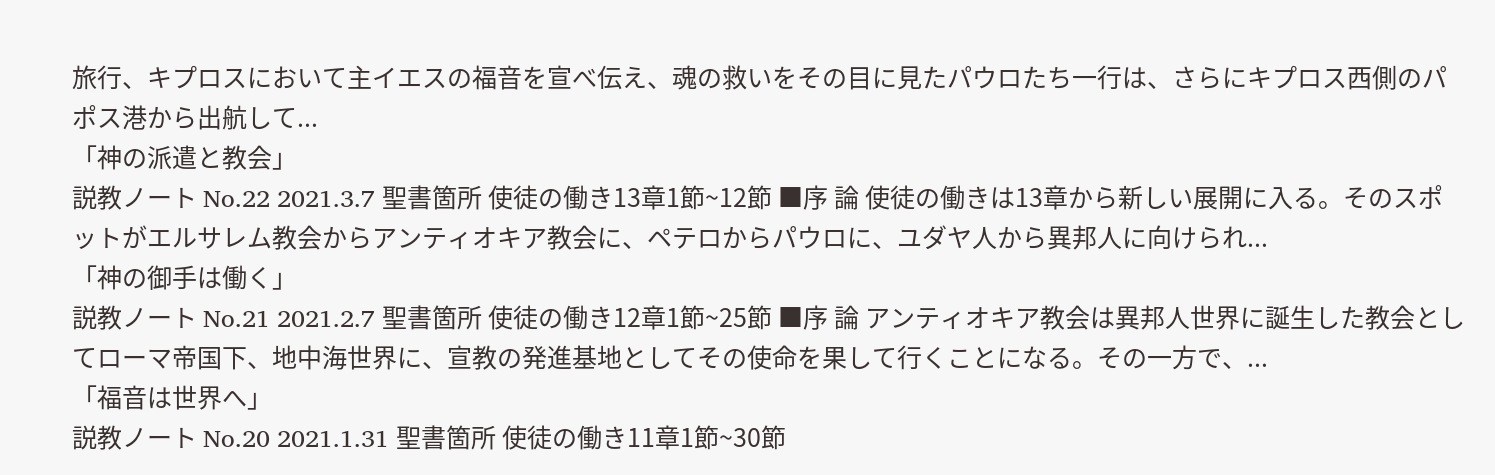旅行、キプロスにおいて主イエスの福音を宣べ伝え、魂の救いをその目に見たパウロたち一行は、さらにキプロス西側のパポス港から出航して...
「神の派遣と教会」
説教ノート No.22 2021.3.7 聖書箇所 使徒の働き13章1節~12節 ■序 論 使徒の働きは13章から新しい展開に入る。そのスポットがエルサレム教会からアンティオキア教会に、ペテロからパウロに、ユダヤ人から異邦人に向けられ...
「神の御手は働く」
説教ノート No.21 2021.2.7 聖書箇所 使徒の働き12章1節~25節 ■序 論 アンティオキア教会は異邦人世界に誕生した教会としてローマ帝国下、地中海世界に、宣教の発進基地としてその使命を果して行くことになる。その一方で、...
「福音は世界へ」
説教ノート No.20 2021.1.31 聖書箇所 使徒の働き11章1節~30節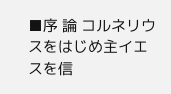■序 論 コルネリウスをはじめ主イエスを信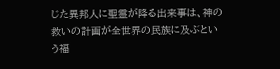じた異邦人に聖霊が降る出来事は、神の救いの計画が全世界の民族に及ぶという福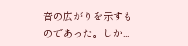音の広がりを示すものであった。しか...